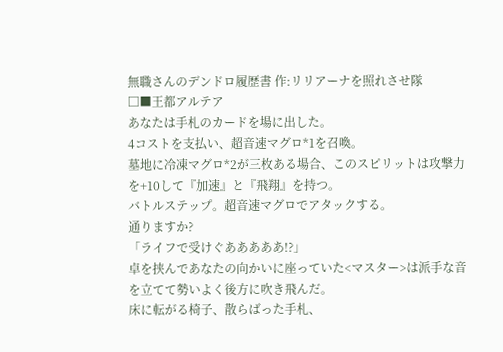無職さんのデンドロ履歴書 作:リリアーナを照れさせ隊
□■王都アルテア
あなたは手札のカードを場に出した。
4コストを支払い、超音速マグロ*1を召喚。
墓地に冷凍マグロ*2が三枚ある場合、このスピリットは攻撃力を+10して『加速』と『飛翔』を持つ。
バトルステップ。超音速マグロでアタックする。
通りますか?
「ライフで受けぐあああああ!?」
卓を挟んであなたの向かいに座っていた<マスター>は派手な音を立てて勢いよく後方に吹き飛んだ。
床に転がる椅子、散らばった手札、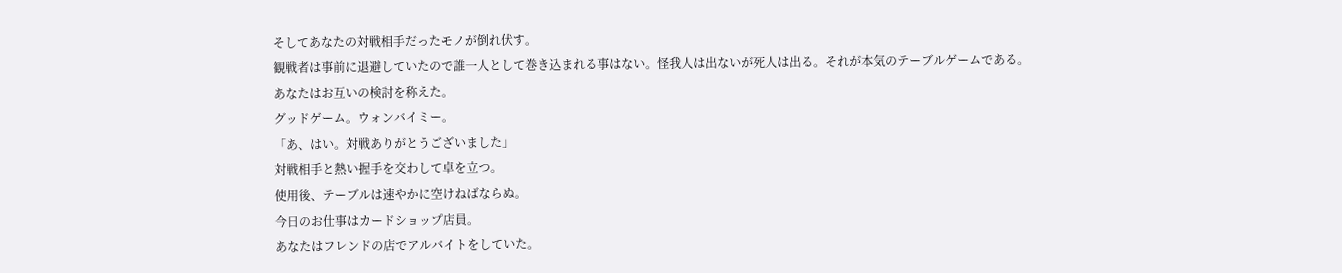そしてあなたの対戦相手だったモノが倒れ伏す。
観戦者は事前に退避していたので誰一人として巻き込まれる事はない。怪我人は出ないが死人は出る。それが本気のテーブルゲームである。
あなたはお互いの検討を称えた。
グッドゲーム。ウォンバイミー。
「あ、はい。対戦ありがとうございました」
対戦相手と熱い握手を交わして卓を立つ。
使用後、テーブルは速やかに空けねばならぬ。
今日のお仕事はカードショップ店員。
あなたはフレンドの店でアルバイトをしていた。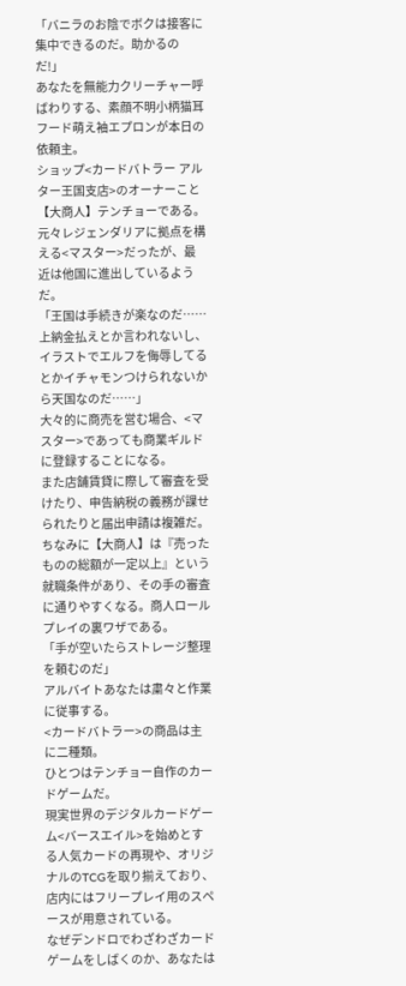「バニラのお陰でボクは接客に集中できるのだ。助かるのだ!」
あなたを無能力クリーチャー呼ばわりする、素顔不明小柄猫耳フード萌え袖エプロンが本日の依頼主。
ショップ<カードバトラー アルター王国支店>のオーナーこと【大商人】テンチョーである。
元々レジェンダリアに拠点を構える<マスター>だったが、最近は他国に進出しているようだ。
「王国は手続きが楽なのだ……上納金払えとか言われないし、イラストでエルフを侮辱してるとかイチャモンつけられないから天国なのだ……」
大々的に商売を営む場合、<マスター>であっても商業ギルドに登録することになる。
また店舗賃貸に際して審査を受けたり、申告納税の義務が課せられたりと届出申請は複雑だ。
ちなみに【大商人】は『売ったものの総額が一定以上』という就職条件があり、その手の審査に通りやすくなる。商人ロールプレイの裏ワザである。
「手が空いたらストレージ整理を頼むのだ」
アルバイトあなたは粛々と作業に従事する。
<カードバトラー>の商品は主に二種類。
ひとつはテンチョー自作のカードゲームだ。
現実世界のデジタルカードゲーム<バースエイル>を始めとする人気カードの再現や、オリジナルのTCGを取り揃えており、店内にはフリープレイ用のスペースが用意されている。
なぜデンドロでわざわざカードゲームをしばくのか、あなたは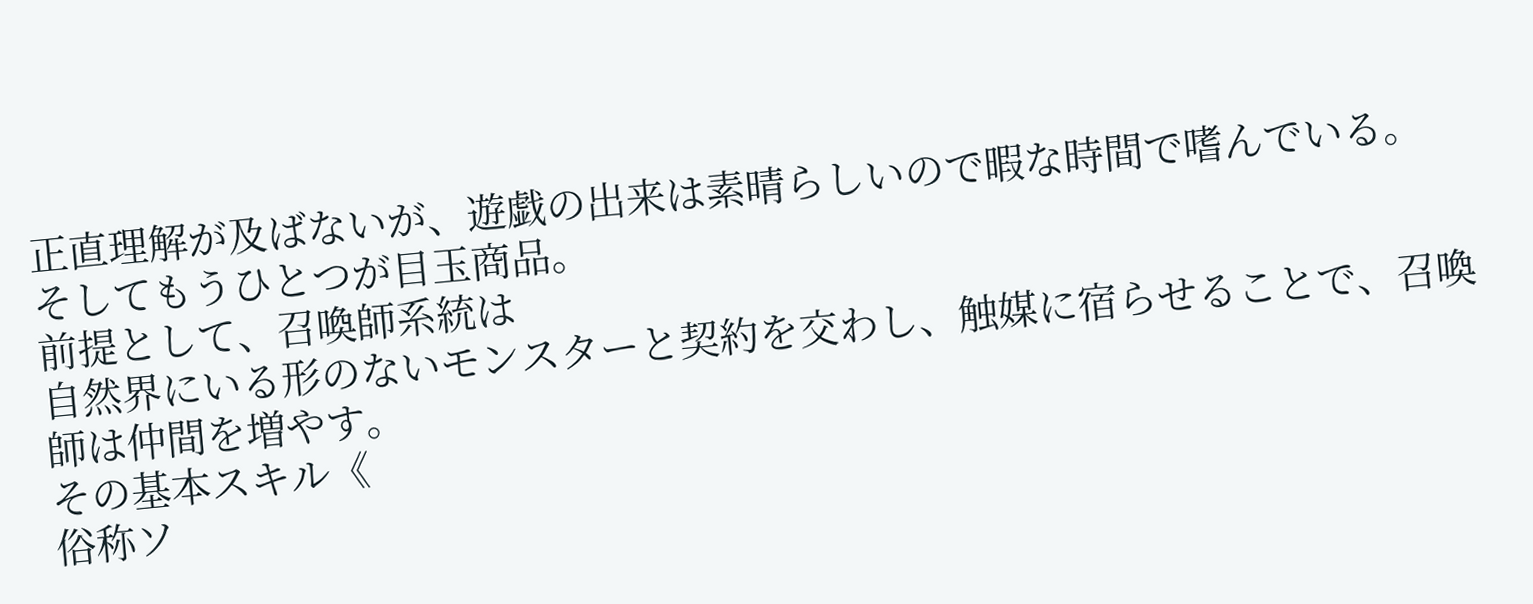正直理解が及ばないが、遊戯の出来は素晴らしいので暇な時間で嗜んでいる。
そしてもうひとつが目玉商品。
前提として、召喚師系統は
自然界にいる形のないモンスターと契約を交わし、触媒に宿らせることで、召喚師は仲間を増やす。
その基本スキル《
俗称ソ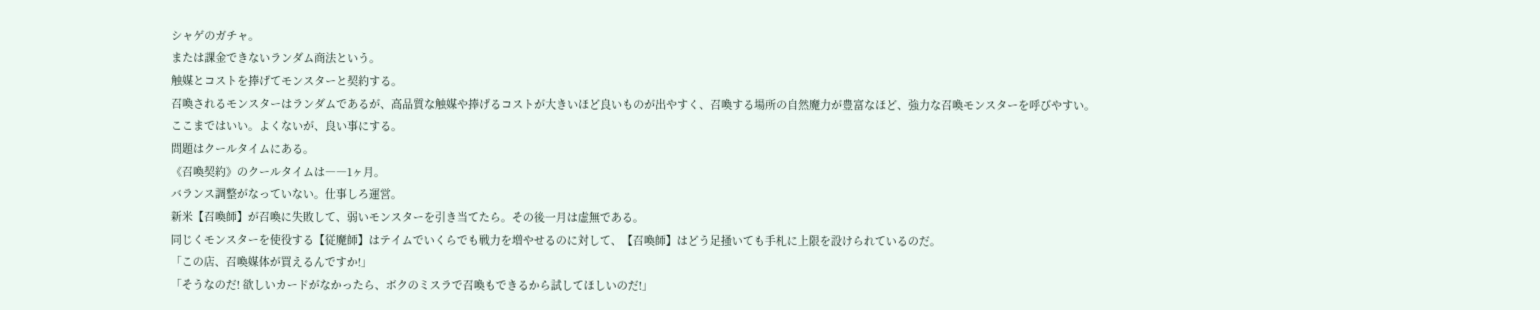シャゲのガチャ。
または課金できないランダム商法という。
触媒とコストを捧げてモンスターと契約する。
召喚されるモンスターはランダムであるが、高品質な触媒や捧げるコストが大きいほど良いものが出やすく、召喚する場所の自然魔力が豊富なほど、強力な召喚モンスターを呼びやすい。
ここまではいい。よくないが、良い事にする。
問題はクールタイムにある。
《召喚契約》のクールタイムは――1ヶ月。
バランス調整がなっていない。仕事しろ運営。
新米【召喚師】が召喚に失敗して、弱いモンスターを引き当てたら。その後一月は虚無である。
同じくモンスターを使役する【従魔師】はテイムでいくらでも戦力を増やせるのに対して、【召喚師】はどう足掻いても手札に上限を設けられているのだ。
「この店、召喚媒体が買えるんですか!」
「そうなのだ! 欲しいカードがなかったら、ボクのミスラで召喚もできるから試してほしいのだ!」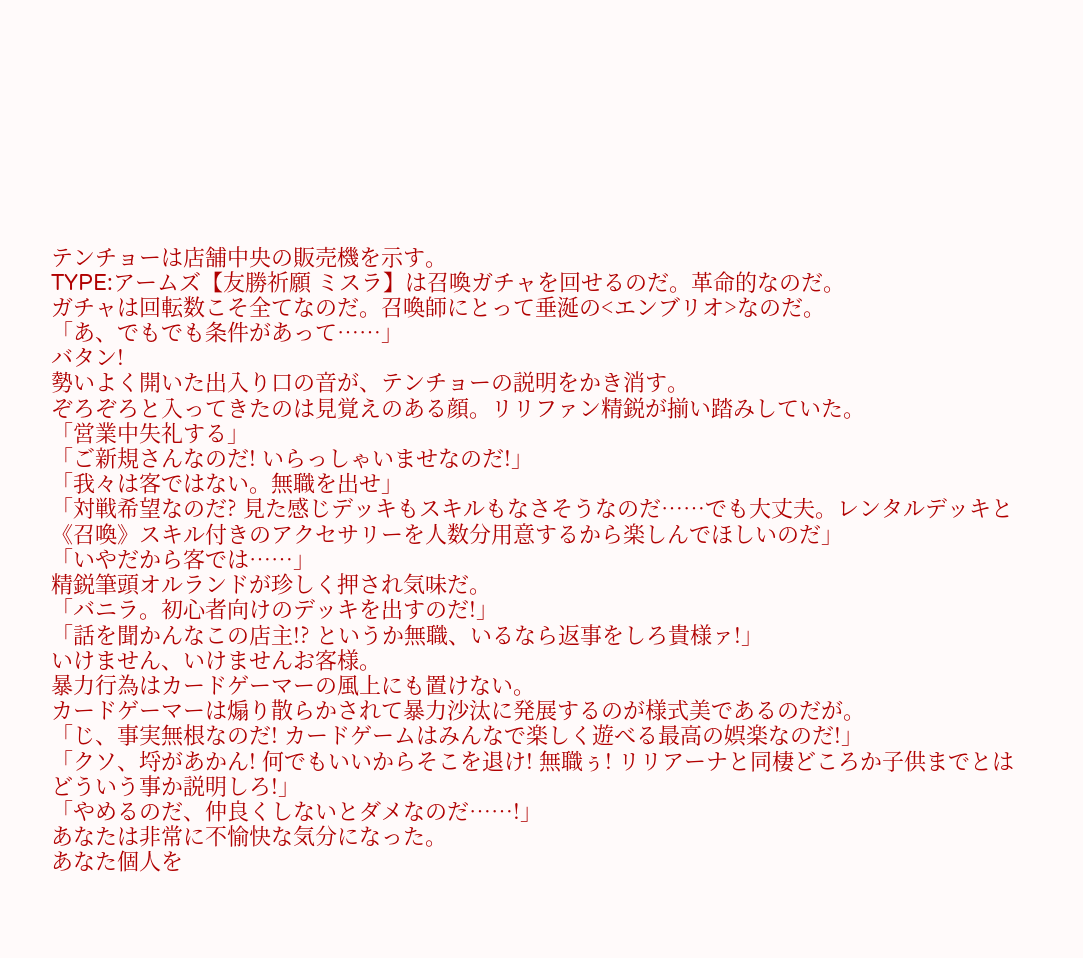テンチョーは店舗中央の販売機を示す。
TYPE:アームズ【友勝祈願 ミスラ】は召喚ガチャを回せるのだ。革命的なのだ。
ガチャは回転数こそ全てなのだ。召喚師にとって垂涎の<エンブリオ>なのだ。
「あ、でもでも条件があって……」
バタン!
勢いよく開いた出入り口の音が、テンチョーの説明をかき消す。
ぞろぞろと入ってきたのは見覚えのある顔。リリファン精鋭が揃い踏みしていた。
「営業中失礼する」
「ご新規さんなのだ! いらっしゃいませなのだ!」
「我々は客ではない。無職を出せ」
「対戦希望なのだ? 見た感じデッキもスキルもなさそうなのだ……でも大丈夫。レンタルデッキと《召喚》スキル付きのアクセサリーを人数分用意するから楽しんでほしいのだ」
「いやだから客では……」
精鋭筆頭オルランドが珍しく押され気味だ。
「バニラ。初心者向けのデッキを出すのだ!」
「話を聞かんなこの店主!? というか無職、いるなら返事をしろ貴様ァ!」
いけません、いけませんお客様。
暴力行為はカードゲーマーの風上にも置けない。
カードゲーマーは煽り散らかされて暴力沙汰に発展するのが様式美であるのだが。
「じ、事実無根なのだ! カードゲームはみんなで楽しく遊べる最高の娯楽なのだ!」
「クソ、埒があかん! 何でもいいからそこを退け! 無職ぅ! リリアーナと同棲どころか子供までとはどういう事か説明しろ!」
「やめるのだ、仲良くしないとダメなのだ……!」
あなたは非常に不愉快な気分になった。
あなた個人を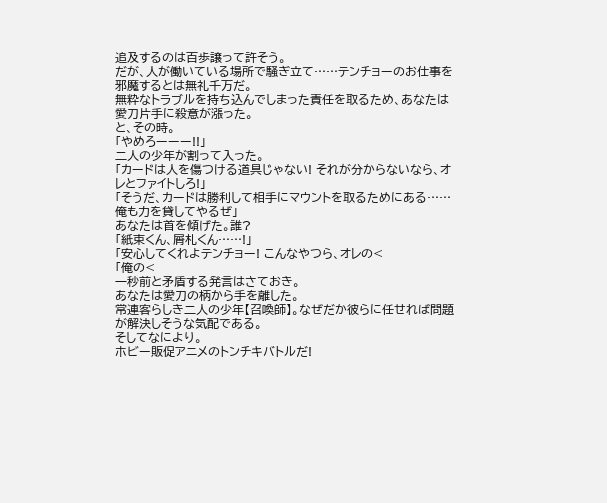追及するのは百歩譲って許そう。
だが、人が働いている場所で騒ぎ立て……テンチョーのお仕事を邪魔するとは無礼千万だ。
無粋なトラブルを持ち込んでしまった責任を取るため、あなたは愛刀片手に殺意が漲った。
と、その時。
「やめろーーー!!」
二人の少年が割って入った。
「カードは人を傷つける道具じゃない! それが分からないなら、オレとファイトしろ!」
「そうだ、カードは勝利して相手にマウントを取るためにある……俺も力を貸してやるぜ」
あなたは首を傾げた。誰?
「紙束くん、屑札くん……!」
「安心してくれよテンチョー! こんなやつら、オレの<
「俺の<
一秒前と矛盾する発言はさておき。
あなたは愛刀の柄から手を離した。
常連客らしき二人の少年【召喚師】。なぜだか彼らに任せれば問題が解決しそうな気配である。
そしてなにより。
ホビー販促アニメのトンチキバトルだ!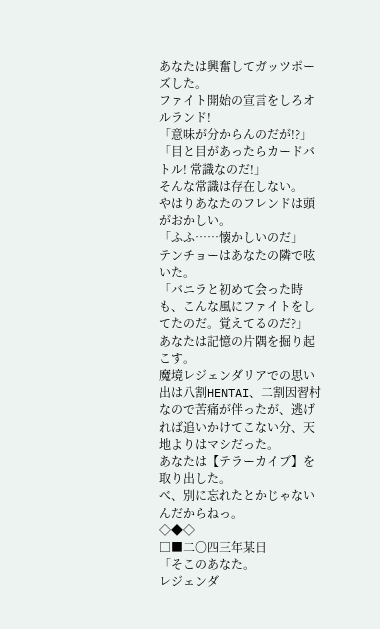あなたは興奮してガッツポーズした。
ファイト開始の宣言をしろオルランド!
「意味が分からんのだが!?」
「目と目があったらカードバトル! 常識なのだ!」
そんな常識は存在しない。
やはりあなたのフレンドは頭がおかしい。
「ふふ……懐かしいのだ」
テンチョーはあなたの隣で呟いた。
「バニラと初めて会った時も、こんな風にファイトをしてたのだ。覚えてるのだ?」
あなたは記憶の片隅を掘り起こす。
魔境レジェンダリアでの思い出は八割HENTAI、二割因習村なので苦痛が伴ったが、逃げれば追いかけてこない分、天地よりはマシだった。
あなたは【テラーカイブ】を取り出した。
べ、別に忘れたとかじゃないんだからねっ。
◇◆◇
□■二〇四三年某日
「そこのあなた。
レジェンダ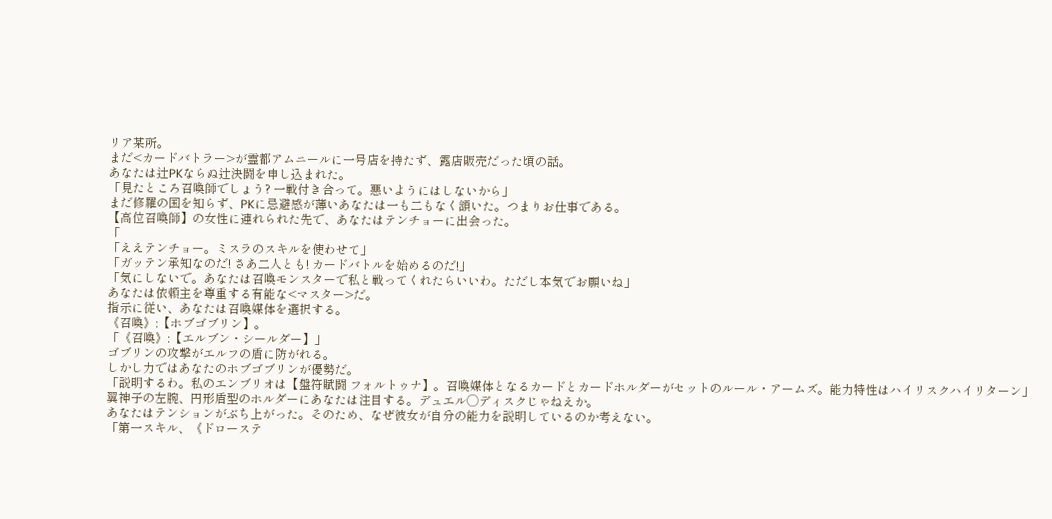リア某所。
まだ<カードバトラー>が霊都アムニールに一号店を持たず、露店販売だった頃の話。
あなたは辻PKならぬ辻決闘を申し込まれた。
「見たところ召喚師でしょう? 一戦付き合って。悪いようにはしないから」
まだ修羅の国を知らず、PKに忌避感が薄いあなたは一も二もなく頷いた。つまりお仕事である。
【高位召喚師】の女性に連れられた先で、あなたはテンチョーに出会った。
「
「ええテンチョー。ミスラのスキルを使わせて」
「ガッテン承知なのだ! さあ二人とも! カードバトルを始めるのだ!」
「気にしないで。あなたは召喚モンスターで私と戦ってくれたらいいわ。ただし本気でお願いね」
あなたは依頼主を尊重する有能な<マスター>だ。
指示に従い、あなたは召喚媒体を選択する。
《召喚》:【ホブゴブリン】。
「《召喚》:【エルブン・シールダー】」
ゴブリンの攻撃がエルフの盾に防がれる。
しかし力ではあなたのホブゴブリンが優勢だ。
「説明するわ。私のエンブリオは【盤符賦闘 フォルトゥナ】。召喚媒体となるカードとカードホルダーがセットのルール・アームズ。能力特性はハイリスクハイリターン」
翼神子の左腕、円形盾型のホルダーにあなたは注目する。デュエル◯ディスクじゃねえか。
あなたはテンションがぶち上がった。そのため、なぜ彼女が自分の能力を説明しているのか考えない。
「第一スキル、《ドローステ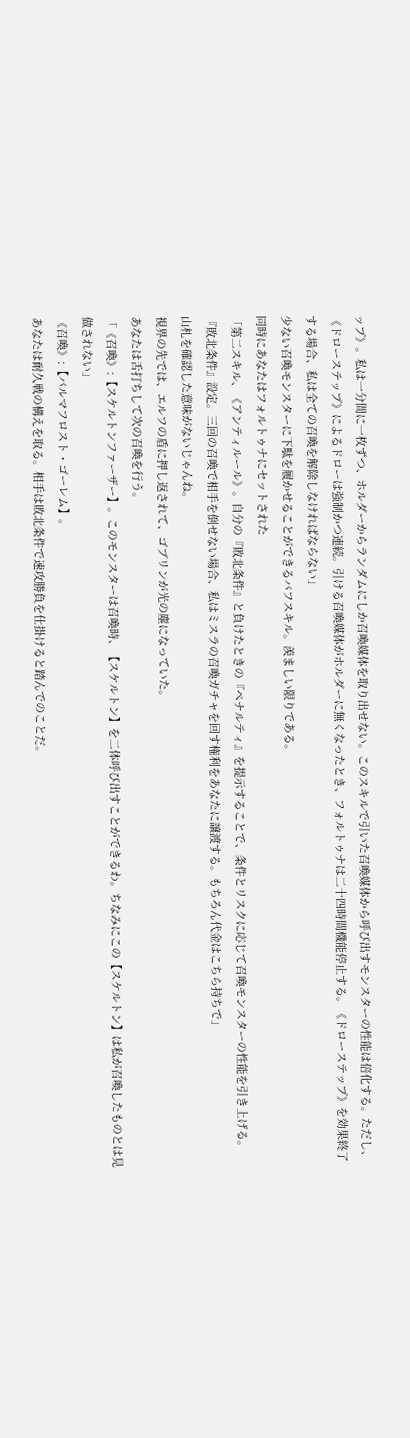ップ》。私は一分間に一枚ずつ、ホルダーからランダムにしか召喚媒体を取り出せない。このスキルで引いた召喚媒体から呼び出すモンスターの性能は倍化する。ただし、《ドローステップ》によるドローは強制かつ連続。引ける召喚媒体がホルダーに無くなったとき、フォルトゥナは二十四時間機能停止する。《ドローステップ》を効果終了する場合、私は全ての召喚を解除しなければならない」
少ない召喚モンスターに下駄を履かせることができるバフスキル。羨ましい限りである。
同時にあなたはフォルトゥナにセットされた
「第二スキル、《アンティルール》。自分の『敗北条件』と負けたときの『ペナルティ』を提示することで、条件とリスクに応じて召喚モンスターの性能を引き上げる。『敗北条件』設定。三回の召喚で相手を倒せない場合、私はミスラの召喚ガチャを回す権利をあなたに譲渡する。もちろん代金はこちら持ちで」
山札を確認した意味がないじゃんね。
視界の先では、エルフの盾に押し返されて、ゴブリンが光の塵になっていた。
あなたは舌打ちして次の召喚を行う。
「《召喚》:【スケルトンファーザー】。このモンスターは召喚時、【スケルトン】を二体呼び出すことができるわ。ちなみにこの【スケルトン】は私が召喚したものとは見做されない」
《召喚》:【バルマフロスト・ゴーレム】。
あなたは耐久戦の構えを取る。相手は敗北条件で速攻勝負を仕掛けると踏んでのことだ。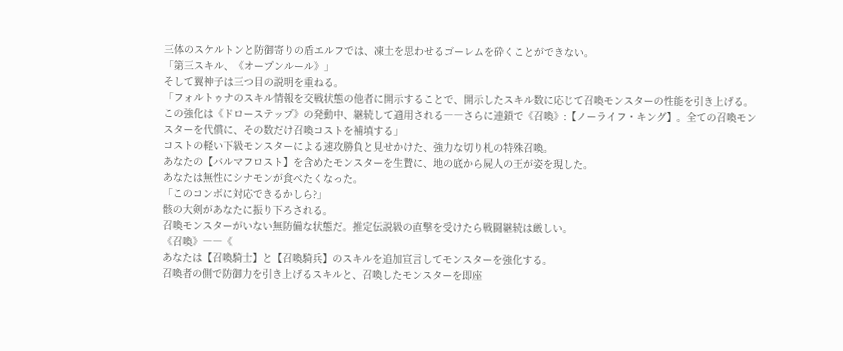三体のスケルトンと防御寄りの盾エルフでは、凍土を思わせるゴーレムを砕くことができない。
「第三スキル、《オープンルール》」
そして翼神子は三つ目の説明を重ねる。
「フォルトゥナのスキル情報を交戦状態の他者に開示することで、開示したスキル数に応じて召喚モンスターの性能を引き上げる。この強化は《ドローステップ》の発動中、継続して適用される――さらに連鎖で《召喚》:【ノーライフ・キング】。全ての召喚モンスターを代償に、その数だけ召喚コストを補填する」
コストの軽い下級モンスターによる速攻勝負と見せかけた、強力な切り札の特殊召喚。
あなたの【バルマフロスト】を含めたモンスターを生贄に、地の底から屍人の王が姿を現した。
あなたは無性にシナモンが食べたくなった。
「このコンボに対応できるかしら?」
骸の大剣があなたに振り下ろされる。
召喚モンスターがいない無防備な状態だ。推定伝説級の直撃を受けたら戦闘継続は厳しい。
《召喚》――《
あなたは【召喚騎士】と【召喚騎兵】のスキルを追加宣言してモンスターを強化する。
召喚者の側で防御力を引き上げるスキルと、召喚したモンスターを即座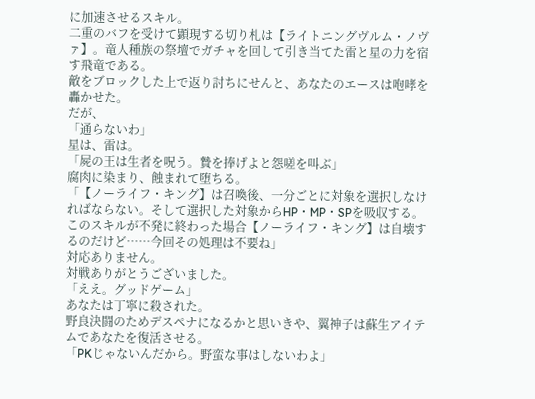に加速させるスキル。
二重のバフを受けて顕現する切り札は【ライトニングヴルム・ノヴァ】。竜人種族の祭壇でガチャを回して引き当てた雷と星の力を宿す飛竜である。
敵をブロックした上で返り討ちにせんと、あなたのエースは咆哮を轟かせた。
だが、
「通らないわ」
星は、雷は。
「屍の王は生者を呪う。贄を捧げよと怨嗟を叫ぶ」
腐肉に染まり、蝕まれて堕ちる。
「【ノーライフ・キング】は召喚後、一分ごとに対象を選択しなければならない。そして選択した対象からHP・MP・SPを吸収する。このスキルが不発に終わった場合【ノーライフ・キング】は自壊するのだけど……今回その処理は不要ね」
対応ありません。
対戦ありがとうございました。
「ええ。グッドゲーム」
あなたは丁寧に殺された。
野良決闘のためデスペナになるかと思いきや、翼神子は蘇生アイテムであなたを復活させる。
「PKじゃないんだから。野蛮な事はしないわよ」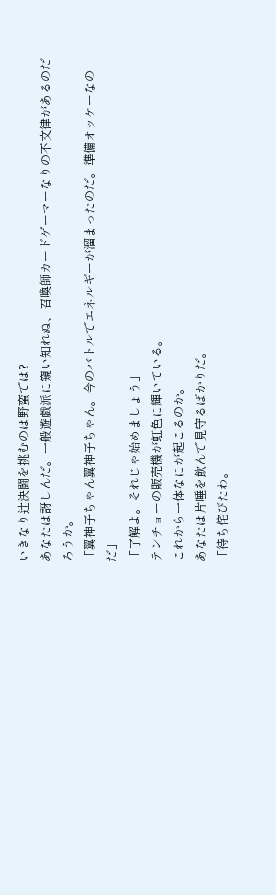いきなり辻決闘を挑むのは野蛮では?
あなたは訝しんだ。一般遊戯派に窺い知れぬ、召喚師カードゲーマーなりの不文律があるのだろうか。
「翼神子ちゃん翼神子ちゃん。今のバトルでエネルギーが溜まったのだ。準備オッケーなのだ」
「了解よ。それじゃ始めましょう」
テンチョーの販売機が虹色に輝いている。
これから一体なにが起こるのか。
あなたは片唾を飲んで見守るばかりだ。
「待ち侘びたわ。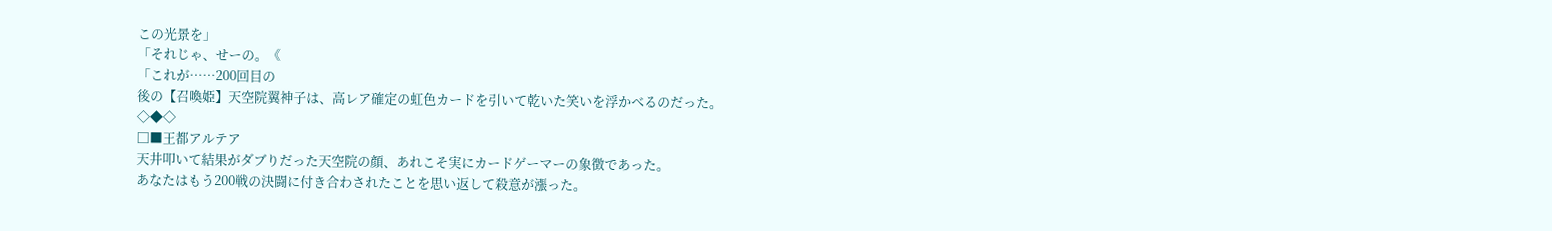この光景を」
「それじゃ、せーの。《
「これが……200回目の
後の【召喚姫】天空院翼神子は、高レア確定の虹色カードを引いて乾いた笑いを浮かべるのだった。
◇◆◇
□■王都アルテア
天井叩いて結果がダブりだった天空院の顔、あれこそ実にカードゲーマーの象徴であった。
あなたはもう200戦の決闘に付き合わされたことを思い返して殺意が漲った。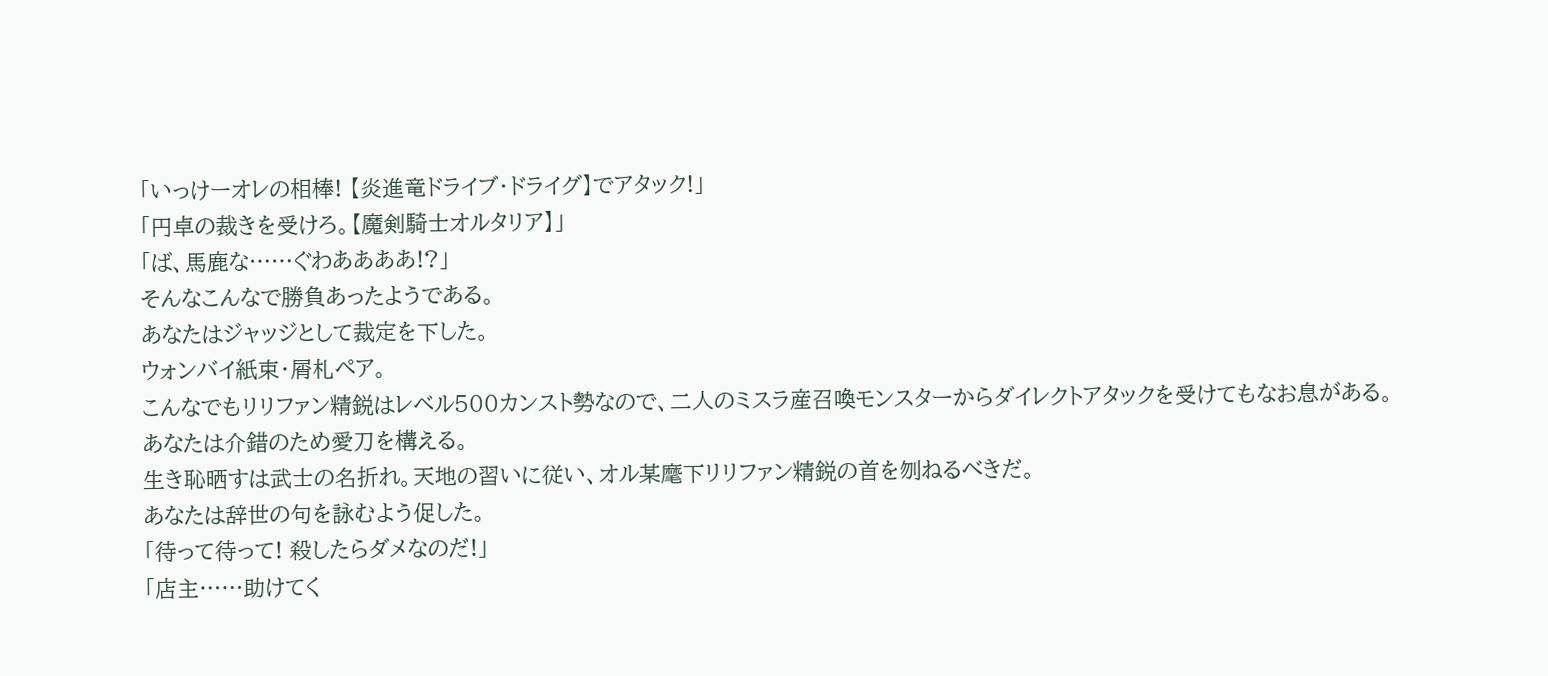「いっけーオレの相棒! 【炎進竜ドライブ・ドライグ】でアタック!」
「円卓の裁きを受けろ。【魔剣騎士オルタリア】」
「ば、馬鹿な……ぐわああああ!?」
そんなこんなで勝負あったようである。
あなたはジャッジとして裁定を下した。
ウォンバイ紙束・屑札ペア。
こんなでもリリファン精鋭はレベル500カンスト勢なので、二人のミスラ産召喚モンスターからダイレクトアタックを受けてもなお息がある。
あなたは介錯のため愛刀を構える。
生き恥晒すは武士の名折れ。天地の習いに従い、オル某麾下リリファン精鋭の首を刎ねるべきだ。
あなたは辞世の句を詠むよう促した。
「待って待って! 殺したらダメなのだ!」
「店主……助けてく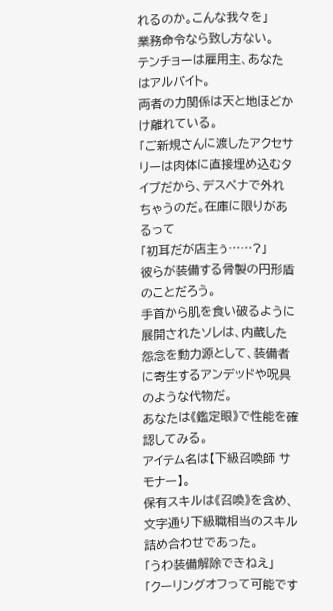れるのか。こんな我々を」
業務命令なら致し方ない。
テンチョーは雇用主、あなたはアルバイト。
両者の力関係は天と地ほどかけ離れている。
「ご新規さんに渡したアクセサリーは肉体に直接埋め込むタイプだから、デスペナで外れちゃうのだ。在庫に限りがあるって
「初耳だが店主ぅ……?」
彼らが装備する骨製の円形盾のことだろう。
手首から肌を食い破るように展開されたソレは、内蔵した怨念を動力源として、装備者に寄生するアンデッドや呪具のような代物だ。
あなたは《鑑定眼》で性能を確認してみる。
アイテム名は【下級召喚師 サモナー】。
保有スキルは《召喚》を含め、文字通り下級職相当のスキル詰め合わせであった。
「うわ装備解除できねえ」
「クーリングオフって可能です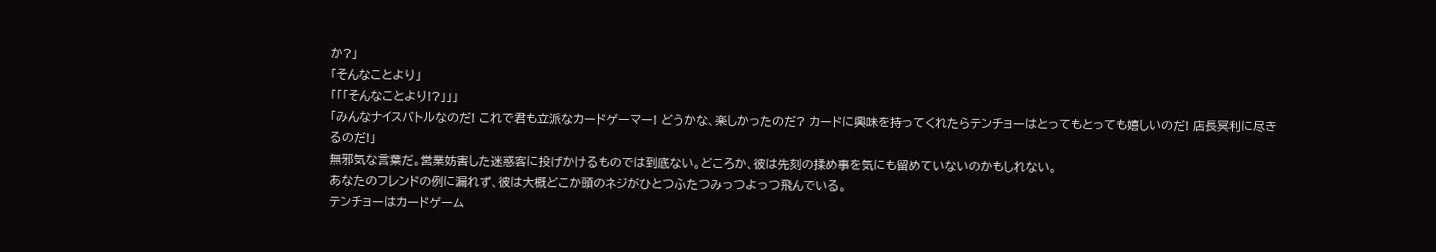か?」
「そんなことより」
「「「そんなことより!?」」」
「みんなナイスバトルなのだ! これで君も立派なカードゲーマー! どうかな、楽しかったのだ? カードに興味を持ってくれたらテンチョーはとってもとっても嬉しいのだ! 店長冥利に尽きるのだ!」
無邪気な言葉だ。営業妨害した迷惑客に投げかけるものでは到底ない。どころか、彼は先刻の揉め事を気にも留めていないのかもしれない。
あなたのフレンドの例に漏れず、彼は大概どこか頭のネジがひとつふたつみっつよっつ飛んでいる。
テンチョーはカードゲーム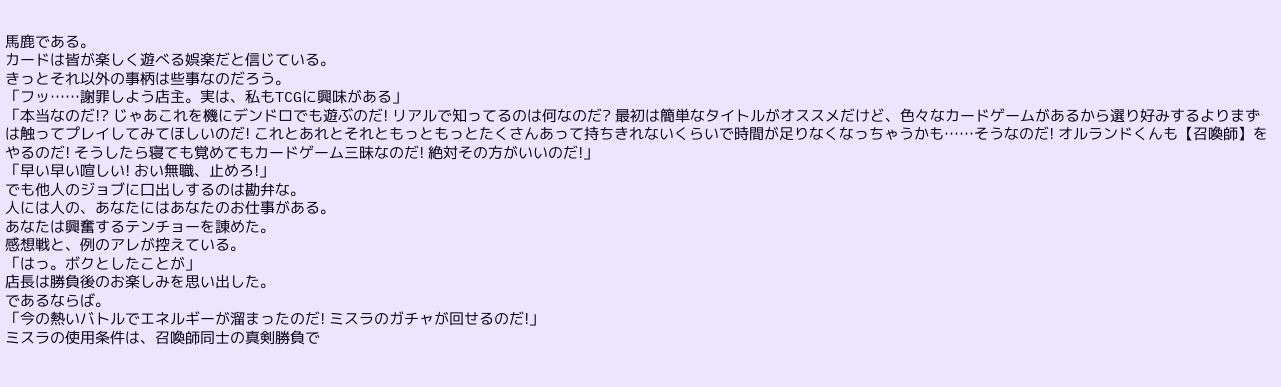馬鹿である。
カードは皆が楽しく遊べる娯楽だと信じている。
きっとそれ以外の事柄は些事なのだろう。
「フッ……謝罪しよう店主。実は、私もTCGに興味がある」
「本当なのだ!? じゃあこれを機にデンドロでも遊ぶのだ! リアルで知ってるのは何なのだ? 最初は簡単なタイトルがオススメだけど、色々なカードゲームがあるから選り好みするよりまずは触ってプレイしてみてほしいのだ! これとあれとそれともっともっとたくさんあって持ちきれないくらいで時間が足りなくなっちゃうかも……そうなのだ! オルランドくんも【召喚師】をやるのだ! そうしたら寝ても覚めてもカードゲーム三昧なのだ! 絶対その方がいいのだ!」
「早い早い喧しい! おい無職、止めろ!」
でも他人のジョブに口出しするのは勘弁な。
人には人の、あなたにはあなたのお仕事がある。
あなたは興奮するテンチョーを諌めた。
感想戦と、例のアレが控えている。
「はっ。ボクとしたことが」
店長は勝負後のお楽しみを思い出した。
であるならば。
「今の熱いバトルでエネルギーが溜まったのだ! ミスラのガチャが回せるのだ!」
ミスラの使用条件は、召喚師同士の真剣勝負で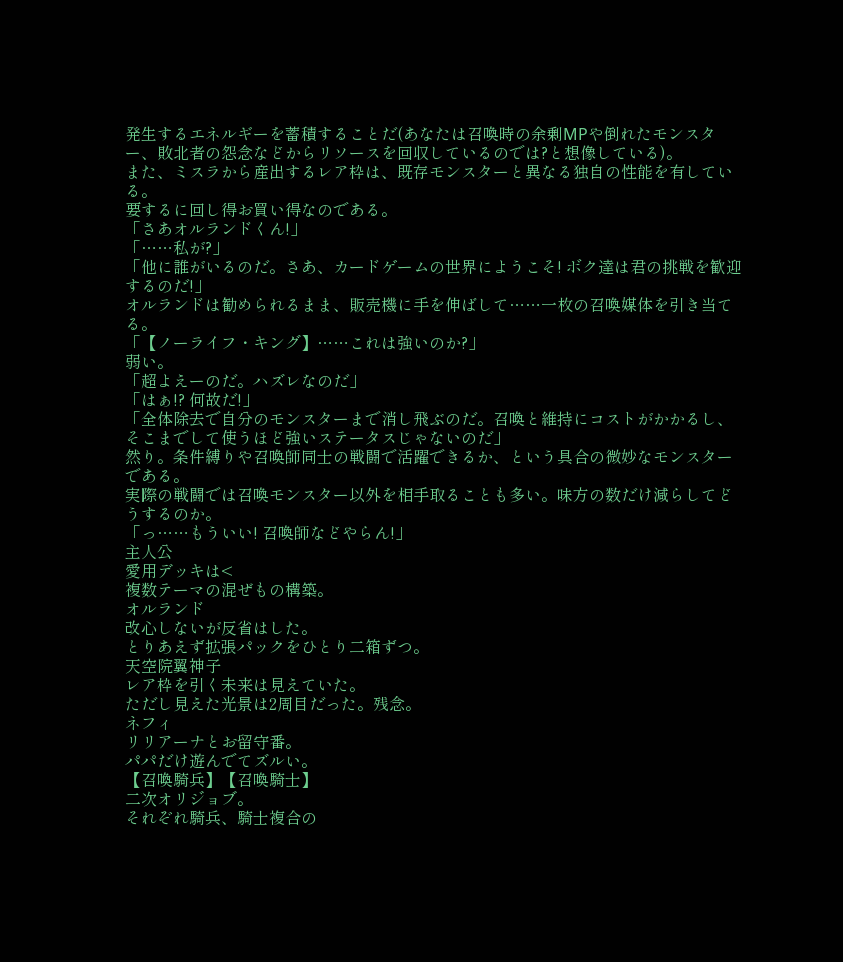発生するエネルギーを蓄積することだ(あなたは召喚時の余剰MPや倒れたモンスター、敗北者の怨念などからリソースを回収しているのでは?と想像している)。
また、ミスラから産出するレア枠は、既存モンスターと異なる独自の性能を有している。
要するに回し得お買い得なのである。
「さあオルランドくん!」
「……私が?」
「他に誰がいるのだ。さあ、カードゲームの世界にようこそ! ボク達は君の挑戦を歓迎するのだ!」
オルランドは勧められるまま、販売機に手を伸ばして……一枚の召喚媒体を引き当てる。
「【ノーライフ・キング】……これは強いのか?」
弱い。
「超よえーのだ。ハズレなのだ」
「はぁ!? 何故だ!」
「全体除去で自分のモンスターまで消し飛ぶのだ。召喚と維持にコストがかかるし、そこまでして使うほど強いステータスじゃないのだ」
然り。条件縛りや召喚師同士の戦闘で活躍できるか、という具合の微妙なモンスターである。
実際の戦闘では召喚モンスター以外を相手取ることも多い。味方の数だけ減らしてどうするのか。
「っ……もういい! 召喚師などやらん!」
主人公
愛用デッキは<
複数テーマの混ぜもの構築。
オルランド
改心しないが反省はした。
とりあえず拡張パックをひとり二箱ずつ。
天空院翼神子
レア枠を引く未来は見えていた。
ただし見えた光景は2周目だった。残念。
ネフィ
リリアーナとお留守番。
パパだけ遊んでてズルい。
【召喚騎兵】【召喚騎士】
二次オリジョブ。
それぞれ騎兵、騎士複合の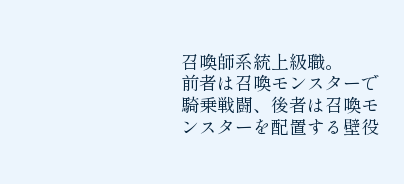召喚師系統上級職。
前者は召喚モンスターで騎乗戦闘、後者は召喚モンスターを配置する壁役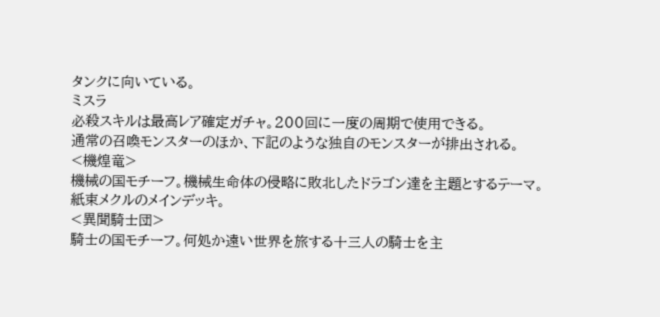タンクに向いている。
ミスラ
必殺スキルは最高レア確定ガチャ。200回に一度の周期で使用できる。
通常の召喚モンスターのほか、下記のような独自のモンスターが排出される。
<機煌竜>
機械の国モチーフ。機械生命体の侵略に敗北したドラゴン達を主題とするテーマ。
紙束メクルのメインデッキ。
<異聞騎士団>
騎士の国モチーフ。何処か遠い世界を旅する十三人の騎士を主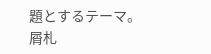題とするテーマ。
屑札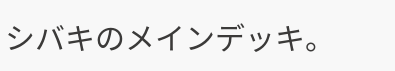シバキのメインデッキ。